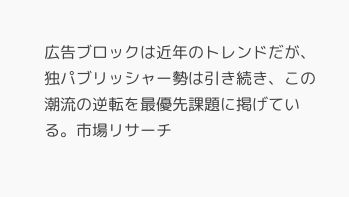広告ブロックは近年のトレンドだが、独パブリッシャー勢は引き続き、この潮流の逆転を最優先課題に掲げている。市場リサーチ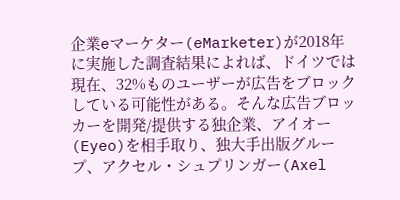企業eマーケター(eMarketer)が2018年に実施した調査結果によれば、ドイツでは現在、32%ものユーザーが広告をブロックしている可能性がある。そんな広告ブロッカーを開発/提供する独企業、アイオー(Eyeo)を相手取り、独大手出版グループ、アクセル・シュプリンガー(Axel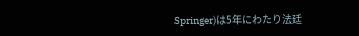Springer)は5年にわたり法廷